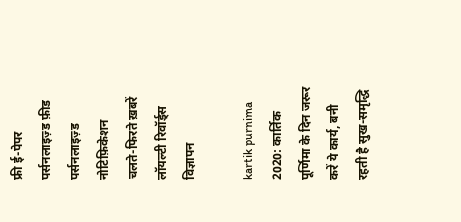फ्री ई-पेपर
पर्सनलाइज़्ड फ़ीड
पर्सनलाइज़्ड नोटिफ़िकेशन
चलते-फिरते ख़बरें
लॉयल्टी रिवॉर्ड्स
विज्ञापन

kartik purnima 2020: कार्तिक पूर्णिमा के दिन जरूर करें ये कार्य, बनी रहती है सुख-समृद्धि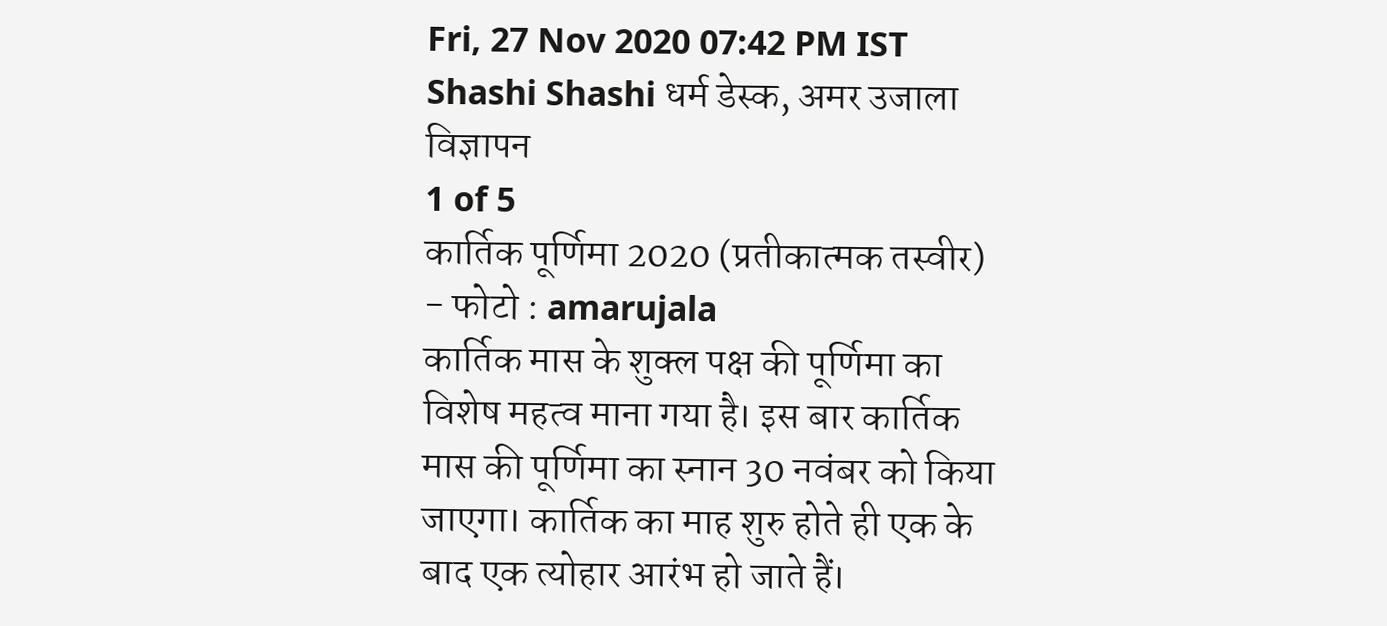Fri, 27 Nov 2020 07:42 PM IST
Shashi Shashi धर्म डेस्क, अमर उजाला
विज्ञापन
1 of 5
कार्तिक पूर्णिमा 2020 (प्रतीकात्मक तस्वीर) - फोटो : amarujala
कार्तिक मास के शुक्ल पक्ष की पूर्णिमा का विशेष महत्व माना गया है। इस बार कार्तिक मास की पूर्णिमा का स्नान 30 नवंबर को किया जाएगा। कार्तिक का माह शुरु होते ही एक के बाद एक त्योहार आरंभ हो जाते हैं।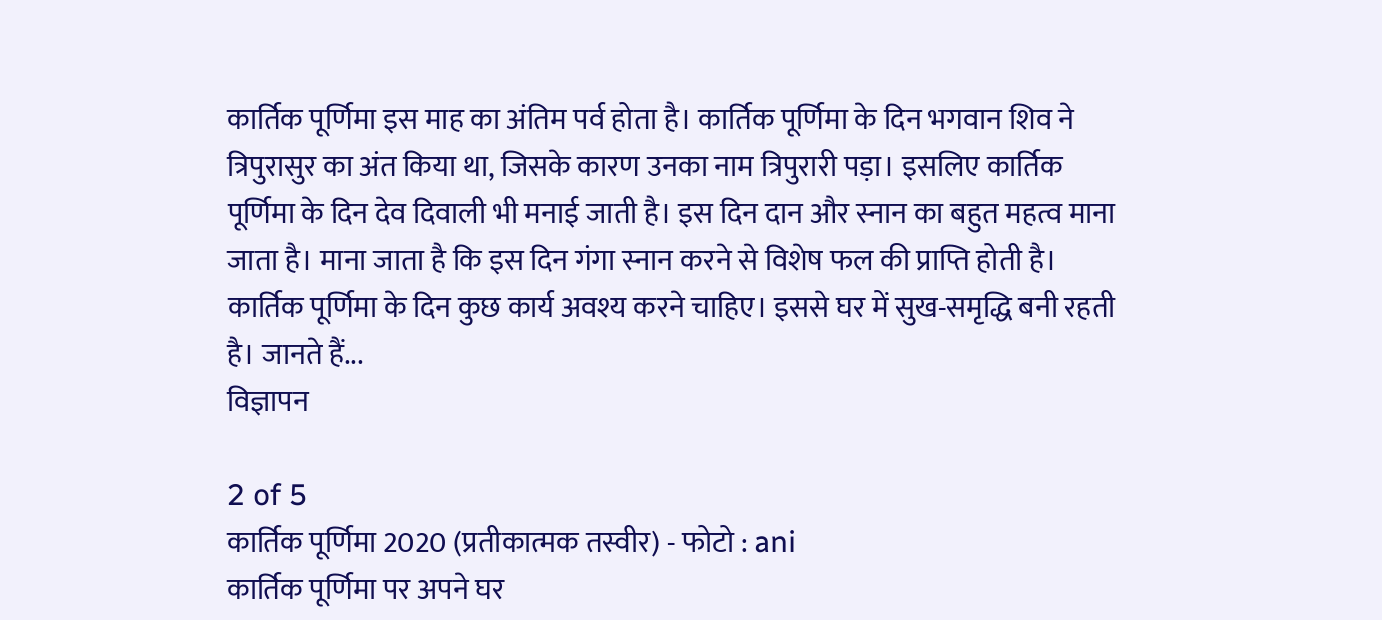कार्तिक पूर्णिमा इस माह का अंतिम पर्व होता है। कार्तिक पूर्णिमा के दिन भगवान शिव ने त्रिपुरासुर का अंत किया था, जिसके कारण उनका नाम त्रिपुरारी पड़ा। इसलिए कार्तिक पूर्णिमा के दिन देव दिवाली भी मनाई जाती है। इस दिन दान और स्नान का बहुत महत्व माना जाता है। माना जाता है कि इस दिन गंगा स्नान करने से विशेष फल की प्राप्ति होती है। कार्तिक पूर्णिमा के दिन कुछ कार्य अवश्य करने चाहिए। इससे घर में सुख-समृद्धि बनी रहती है। जानते हैं...
विज्ञापन

2 of 5
कार्तिक पूर्णिमा 2020 (प्रतीकात्मक तस्वीर) - फोटो : ani
कार्तिक पूर्णिमा पर अपने घर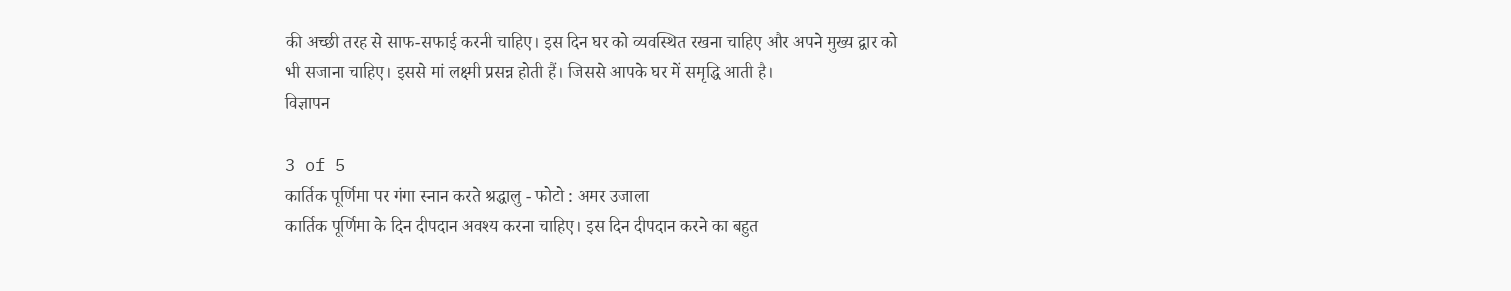की अच्छी तरह से साफ-सफाई करनी चाहिए। इस दिन घर को व्यवस्थित रखना चाहिए और अपने मुख्य द्वार को भी सजाना चाहिए। इससे मां लक्ष्मी प्रसन्न होती हैं। जिससे आपके घर में समृद्धि आती है।
विज्ञापन

3 of 5
कार्तिक पूर्णिमा पर गंगा स्नान करते श्रद्धालु - फोटो : अमर उजाला
कार्तिक पूर्णिमा के दिन दीपदान अवश्य करना चाहिए। इस दिन दीपदान करने का बहुत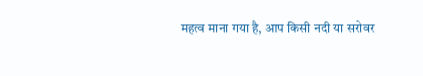महत्व माना गया है, आप किसी नदी या सरोवर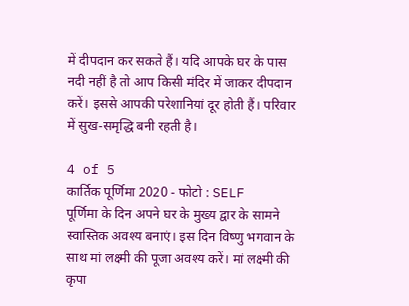में दीपदान कर सकते हैं। यदि आपके घर के पास नदी नहीं है तो आप किसी मंदिर में जाकर दीपदान करें। इससे आपकी परेशानियां दूर होती हैं। परिवार में सुख-समृद्धि बनी रहती है।

4 of 5
कार्तिक पूर्णिमा 2020 - फोटो : SELF
पूर्णिमा के दिन अपने घर के मुख्य द्वार के सामने स्वास्तिक अवश्य बनाएं। इस दिन विष्णु भगवान के साथ मां लक्ष्मी की पूजा अवश्य करें। मां लक्ष्मी की कृपा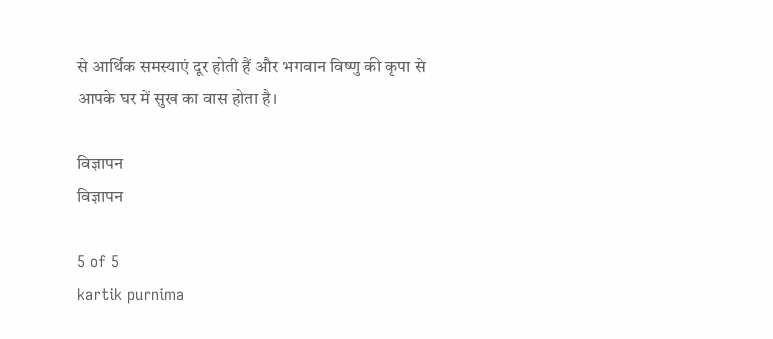से आर्थिक समस्याएं दूर होती हैं और भगवान विष्णु की कृपा से आपके घर में सुख का वास होता है।

विज्ञापन
विज्ञापन

5 of 5
kartik purnima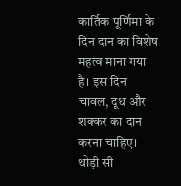कार्तिक पूर्णिमा के दिन दान का विशेष महत्व माना गया है। इस दिन चावल, दूध और शक्कर का दान करना चाहिए। थोड़ी सी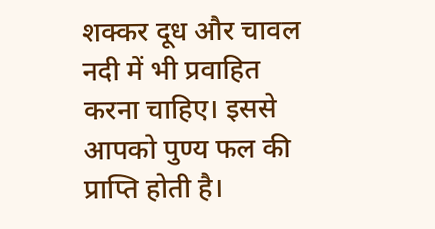शक्कर दूध और चावल नदी में भी प्रवाहित करना चाहिए। इससे आपको पुण्य फल की प्राप्ति होती है।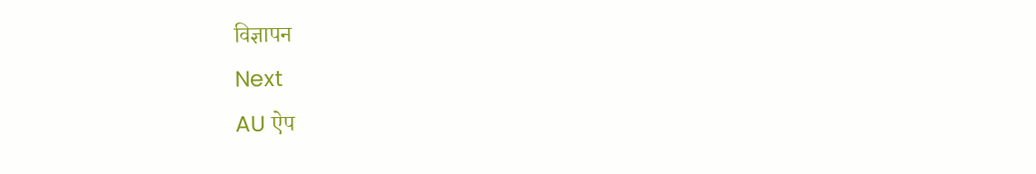विज्ञापन
Next
AU ऐप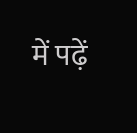में पढ़ें